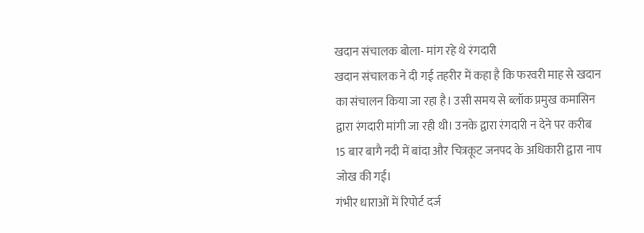खदान संचालक बोला- मांग रहे थे रंगदारी
खदान संचालक ने दी गई तहरीर में कहा है कि फरवरी माह से खदान का संचालन किया जा रहा है। उसी समय से ब्लॉक प्रमुख कमासिन द्वारा रंगदारी मांगी जा रही थी। उनके द्वारा रंगदारी न देने पर करीब 15 बार बागै नदी में बांदा और चित्रकूट जनपद के अधिकारी द्वारा नाप जोख की गई।
गंभीर धाराओं में रिपोर्ट दर्ज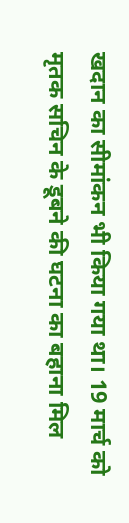खदान का सीमांकन भी किया गया था। 19 मार्च को मृतक सचिन के डूबने की घटना का बहाना मिल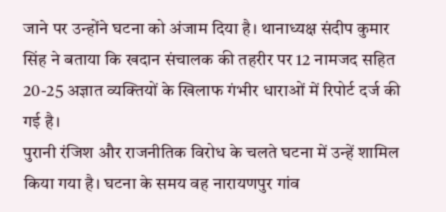जाने पर उन्होंने घटना को अंजाम दिया है। थानाध्यक्ष संदीप कुमार सिंह ने बताया कि खदान संचालक की तहरीर पर 12 नामजद सहित 20-25 अज्ञात व्यक्तियों के खिलाफ गंभीर धाराओं में रिपोर्ट दर्ज की गई है।
पुरानी रंजिश और राजनीतिक विरोध के चलते घटना में उन्हें शामिल किया गया है। घटना के समय वह नारायणपुर गांव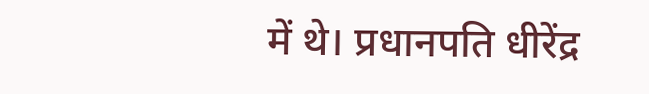में थे। प्रधानपति धीरेंद्र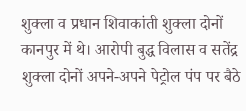शुक्ला व प्रधान शिवाकांती शुक्ला दोनों कानपुर में थे। आरोपी बुद्ध विलास व सतेंद्र शुक्ला दोनों अपने-अपने पेट्रोल पंप पर बैठे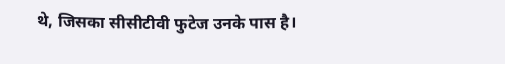थे, जिसका सीसीटीवी फुटेज उनके पास है।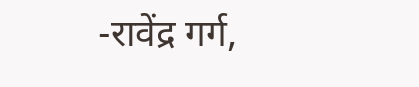-रावेंद्र गर्ग,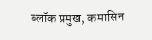ब्लॉक प्रमुख, कमासिन